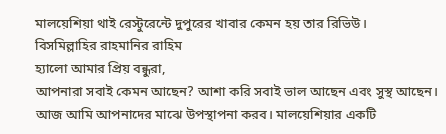মালয়েশিয়া থাই রেস্টুরেন্টে দুপুরের খাবার কেমন হয় তার রিভিউ।
বিসমিল্লাহির রাহমানির রাহিম
হ্যালো আমার প্রিয় বন্ধুরা,
আপনারা সবাই কেমন আছেন? আশা করি সবাই ভাল আছেন এবং সুস্থ আছেন। আজ আমি আপনাদের মাঝে উপস্থাপনা করব। মালয়েশিয়ার একটি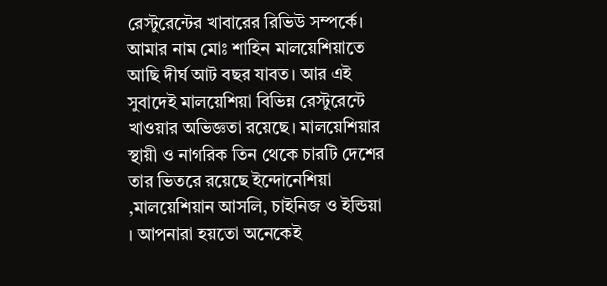রেস্টুরেন্টের খাবারের রিভিউ সম্পর্কে।
আমার নাম মোঃ শাহিন মালয়েশিয়াতে আছি দীর্ঘ আট বছর যাবত। আর এই সুবাদেই মালয়েশিয়া বিভিন্ন রেস্টুরেন্টে খাওয়ার অভিজ্ঞতা রয়েছে। মালয়েশিয়ার স্থায়ী ও নাগরিক তিন থেকে চারটি দেশের তার ভিতরে রয়েছে ইন্দোনেশিয়া ,মালয়েশিয়ান আসলি, চাইনিজ ও ইন্ডিয়া । আপনারা হয়তো অনেকেই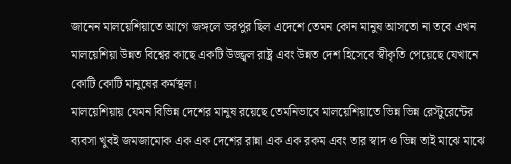জানেন মালয়েশিয়াতে আগে জঙ্গলে ভরপুর ছিল এদেশে তেমন কোন মানুষ আসতো না তবে এখন মালয়েশিয়া উন্নত বিশ্বের কাছে একটি উজ্জ্বল রাষ্ট্র এবং উন্নত দেশ হিসেবে স্বীকৃতি পেয়েছে যেখানে কোটি কোটি মানুষের কর্মস্থল।
মালয়েশিয়ায় যেমন বিভিন্ন দেশের মানুষ রয়েছে তেমনিভাবে মালয়েশিয়াতে ভিন্ন ভিন্ন রেস্টুরেন্টের ব্যবসা খুবই জমজামোক এক এক দেশের রান্না এক এক রকম এবং তার স্বাদ ও ভিন্ন তাই মাঝে মাঝে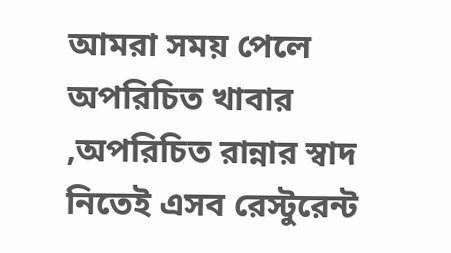আমরা সময় পেলে অপরিচিত খাবার ,অপরিচিত রান্নার স্বাদ নিতেই এসব রেস্টুরেন্ট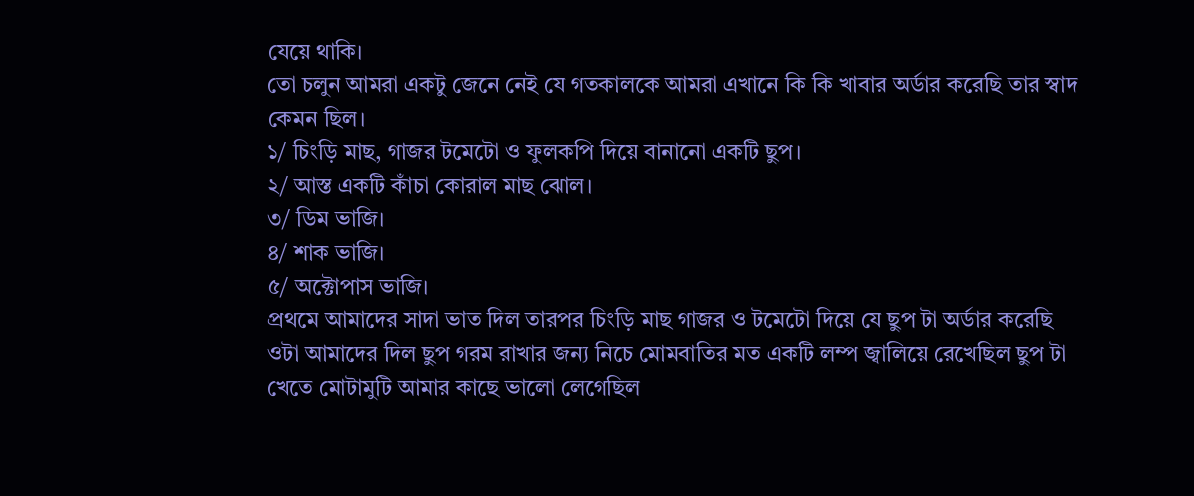যেয়ে থাকি।
তো চলুন আমরা একটু জেনে নেই যে গতকালকে আমরা এখানে কি কি খাবার অর্ডার করেছি তার স্বাদ কেমন ছিল।
১/ চিংড়ি মাছ, গাজর টমেটো ও ফুলকপি দিয়ে বানানো একটি ছুপ।
২/ আস্ত একটি কাঁচা কোরাল মাছ ঝোল।
৩/ ডিম ভাজি।
৪/ শাক ভাজি।
৫/ অক্টোপাস ভাজি।
প্রথমে আমাদের সাদা ভাত দিল তারপর চিংড়ি মাছ গাজর ও টমেটো দিয়ে যে ছুপ টা অর্ডার করেছি ওটা আমাদের দিল ছুপ গরম রাখার জন্য নিচে মোমবাতির মত একটি লম্প জ্বালিয়ে রেখেছিল ছুপ টা খেতে মোটামুটি আমার কাছে ভালো লেগেছিল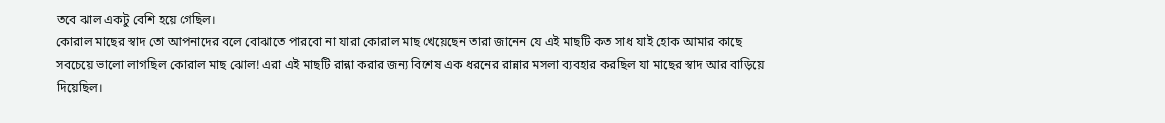তবে ঝাল একটু বেশি হয়ে গেছিল।
কোরাল মাছের স্বাদ তো আপনাদের বলে বোঝাতে পারবো না যারা কোরাল মাছ খেয়েছেন তারা জানেন যে এই মাছটি কত সাধ যাই হোক আমার কাছে সবচেয়ে ভালো লাগছিল কোরাল মাছ ঝোল! এরা এই মাছটি রান্না করার জন্য বিশেষ এক ধরনের রান্নার মসলা ব্যবহার করছিল যা মাছের স্বাদ আর বাড়িয়ে দিয়েছিল।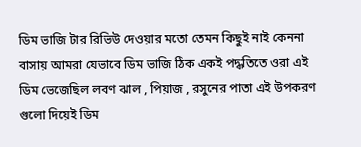ডিম ভাজি টার রিভিউ দেওয়ার মতো তেমন কিছুই নাই কেননা বাসায় আমরা যেভাবে ডিম ভাজি ঠিক একই পদ্ধতিতে ওরা এই ডিম ভেজেছিল লবণ ঝাল , পিয়াজ , রসুনের পাতা এই উপকরণ গুলো দিয়েই ডিম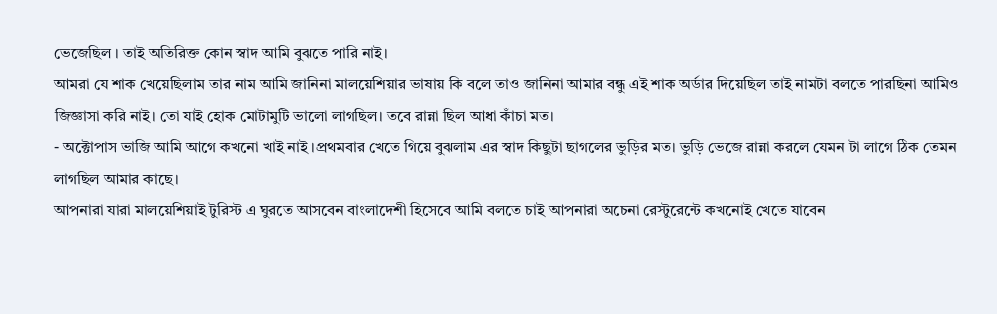ভেজেছিল । তাই অতিরিক্ত কোন স্বাদ আমি বুঝতে পারি নাই।
আমরা যে শাক খেয়েছিলাম তার নাম আমি জানিনা মালয়েশিয়ার ভাষায় কি বলে তাও জানিনা আমার বন্ধু এই শাক অর্ডার দিয়েছিল তাই নামটা বলতে পারছিনা আমিও জিজ্ঞাসা করি নাই। তো যাই হোক মোটামুটি ভালো লাগছিল। তবে রান্না ছিল আধা কাঁচা মত।
- অক্টোপাস ভাজি আমি আগে কখনো খাই নাই ।প্রথমবার খেতে গিয়ে বুঝলাম এর স্বাদ কিছুটা ছাগলের ভুড়ির মত। ভুড়ি ভেজে রান্না করলে যেমন টা লাগে ঠিক তেমন লাগছিল আমার কাছে।
আপনারা যারা মালয়েশিয়াই টুরিস্ট এ ঘুরতে আসবেন বাংলাদেশী হিসেবে আমি বলতে চাই আপনারা অচেনা রেস্টুরেন্টে কখনোই খেতে যাবেন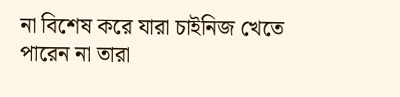না বিশেষ করে যারা চাইনিজ খেতে পারেন না তারা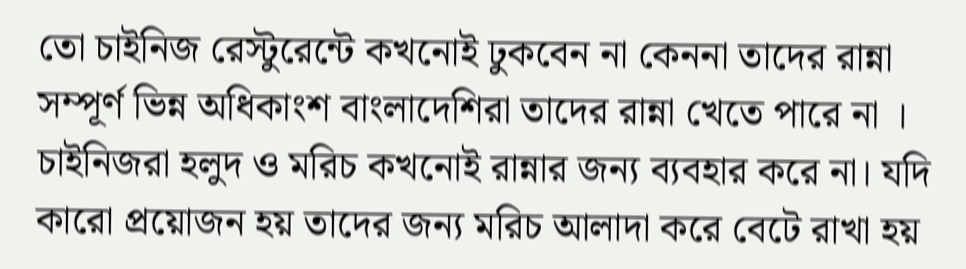তো চাইনিজ রেস্টুরেন্টে কখনোই ঢুকবেন না কেননা তাদের রান্না সম্পূর্ণ ভিন্ন অধিকাংশ বাংলাদেশিরা তাদের রান্না খেতে পারে না । চাইনিজরা হলুদ ও মরিচ কখনোই রান্নার জন্য ব্যবহার করে না। যদি কারো প্রয়োজন হয় তাদের জন্য মরিচ আলাদা করে বেটে রাখা হয়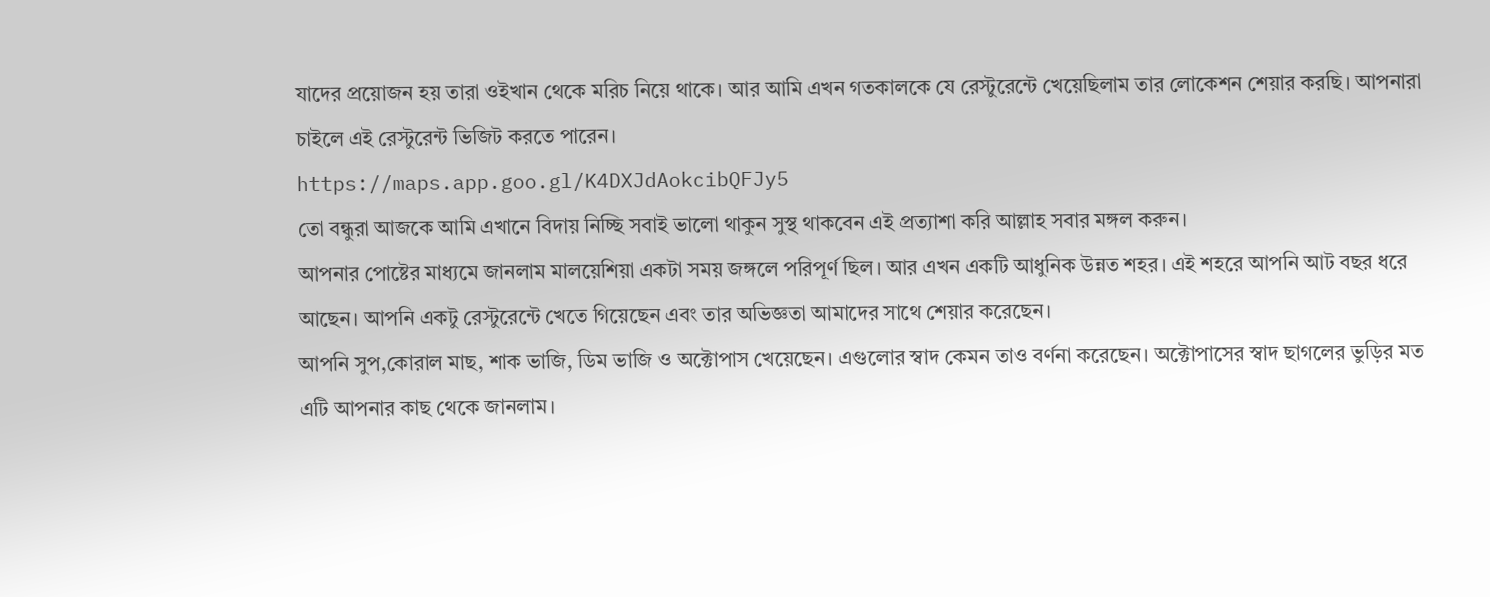যাদের প্রয়োজন হয় তারা ওইখান থেকে মরিচ নিয়ে থাকে। আর আমি এখন গতকালকে যে রেস্টুরেন্টে খেয়েছিলাম তার লোকেশন শেয়ার করছি। আপনারা চাইলে এই রেস্টুরেন্ট ভিজিট করতে পারেন।
https://maps.app.goo.gl/K4DXJdAokcibQFJy5
তো বন্ধুরা আজকে আমি এখানে বিদায় নিচ্ছি সবাই ভালো থাকুন সুস্থ থাকবেন এই প্রত্যাশা করি আল্লাহ সবার মঙ্গল করুন।
আপনার পোষ্টের মাধ্যমে জানলাম মালয়েশিয়া একটা সময় জঙ্গলে পরিপূর্ণ ছিল। আর এখন একটি আধুনিক উন্নত শহর। এই শহরে আপনি আট বছর ধরে আছেন। আপনি একটু রেস্টুরেন্টে খেতে গিয়েছেন এবং তার অভিজ্ঞতা আমাদের সাথে শেয়ার করেছেন।
আপনি সুপ,কোরাল মাছ, শাক ভাজি, ডিম ভাজি ও অক্টোপাস খেয়েছেন। এগুলোর স্বাদ কেমন তাও বর্ণনা করেছেন। অক্টোপাসের স্বাদ ছাগলের ভুড়ির মত এটি আপনার কাছ থেকে জানলাম।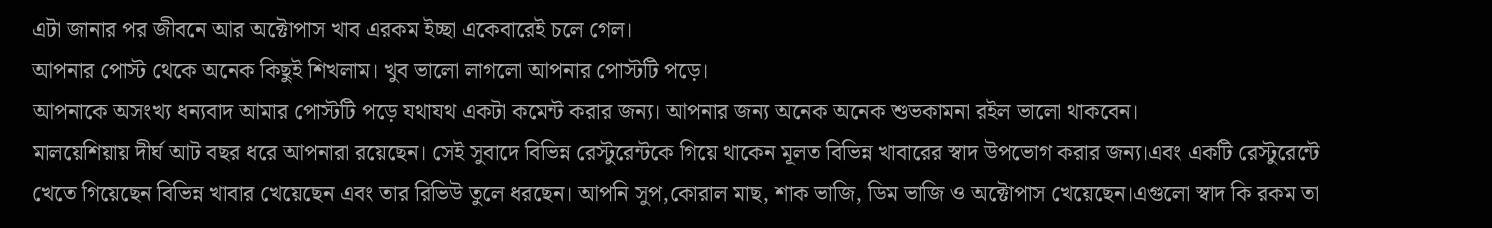এটা জানার পর জীবনে আর অক্টোপাস খাব এরকম ইচ্ছা একেবারেই চলে গেল।
আপনার পোস্ট থেকে অনেক কিছুই শিখলাম। খুব ভালো লাগলো আপনার পোস্টটি পড়ে।
আপনাকে অসংখ্য ধন্যবাদ আমার পোস্টটি পড়ে যথাযথ একটা কমেন্ট করার জন্য। আপনার জন্য অনেক অনেক শুভকামনা রইল ভালো থাকবেন।
মালয়েশিয়ায় দীর্ঘ আট বছর ধরে আপনারা রয়েছেন। সেই সুবাদে বিভিন্ন রেস্টুরেন্টকে গিয়ে থাকেন মূলত বিভিন্ন খাবারের স্বাদ উপভোগ করার জন্য।এবং একটি রেস্টুরেন্টে খেতে গিয়েছেন বিভিন্ন খাবার খেয়েছেন এবং তার রিভিউ তুলে ধরছেন। আপনি সুপ,কোরাল মাছ, শাক ভাজি, ডিম ভাজি ও অক্টোপাস খেয়েছেন।এগুলো স্বাদ কি রকম তা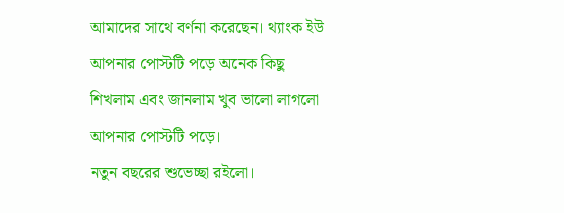আমাদের সাথে বর্ণনা করেছেন। থ্যাংক ইউ আপনার পোস্টটি পড়ে অনেক কিছু শিখলাম এবং জানলাম খুব ভালো লাগলো আপনার পোস্টটি পড়ে।
নতুন বছরের শুভেচ্ছা রইলো।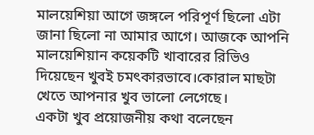মালয়েশিয়া আগে জঙ্গলে পরিপূর্ণ ছিলো এটা জানা ছিলো না আমার আগে। আজকে আপনি মালয়েশিয়ান কয়েকটি খাবারের রিভিও দিয়েছেন খুবই চমৎকারভাবে।কোরাল মাছটা খেতে আপনার খুব ভালো লেগেছে।
একটা খুব প্রয়োজনীয় কথা বলেছেন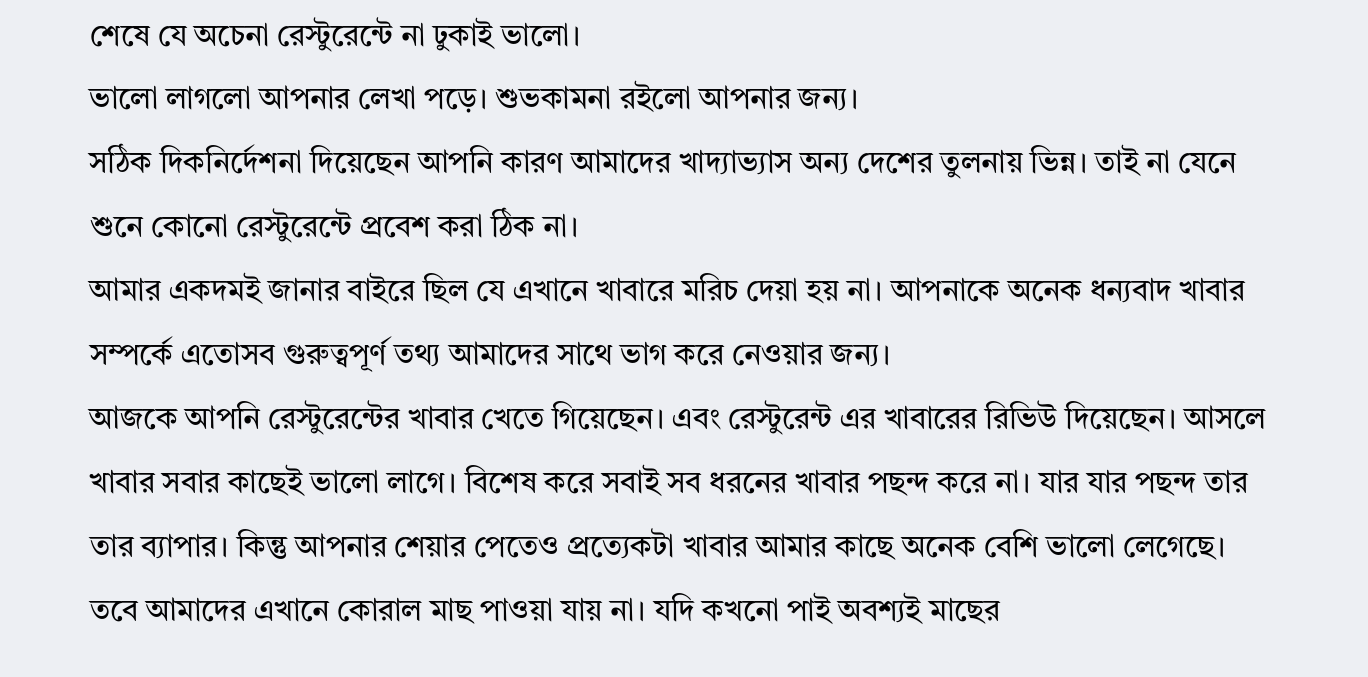শেষে যে অচেনা রেস্টুরেন্টে না ঢুকাই ভালো।
ভালো লাগলো আপনার লেখা পড়ে। শুভকামনা রইলো আপনার জন্য।
সঠিক দিকনির্দেশনা দিয়েছেন আপনি কারণ আমাদের খাদ্যাভ্যাস অন্য দেশের তুলনায় ভিন্ন। তাই না যেনে শুনে কোনো রেস্টুরেন্টে প্রবেশ করা ঠিক না।
আমার একদমই জানার বাইরে ছিল যে এখানে খাবারে মরিচ দেয়া হয় না। আপনাকে অনেক ধন্যবাদ খাবার সম্পর্কে এতোসব গুরুত্বপূর্ণ তথ্য আমাদের সাথে ভাগ করে নেওয়ার জন্য।
আজকে আপনি রেস্টুরেন্টের খাবার খেতে গিয়েছেন। এবং রেস্টুরেন্ট এর খাবারের রিভিউ দিয়েছেন। আসলে খাবার সবার কাছেই ভালো লাগে। বিশেষ করে সবাই সব ধরনের খাবার পছন্দ করে না। যার যার পছন্দ তার তার ব্যাপার। কিন্তু আপনার শেয়ার পেতেও প্রত্যেকটা খাবার আমার কাছে অনেক বেশি ভালো লেগেছে। তবে আমাদের এখানে কোরাল মাছ পাওয়া যায় না। যদি কখনো পাই অবশ্যই মাছের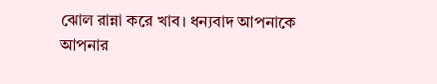ঝোল রান্না করে খাব। ধন্যবাদ আপনাকে আপনার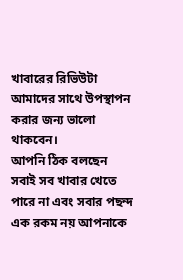খাবারের রিভিউটা আমাদের সাথে উপস্থাপন করার জন্য ভালো থাকবেন।
আপনি ঠিক বলছেন সবাই সব খাবার খেতে পারে না এবং সবার পছন্দ এক রকম নয় আপনাকে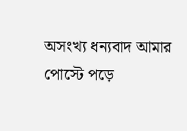অসংখ্য ধন্যবাদ আমার পোস্টে পড়ে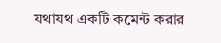যথাযথ একটি কমেন্ট করার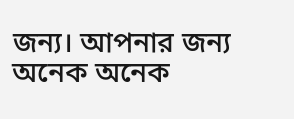জন্য। আপনার জন্য অনেক অনেক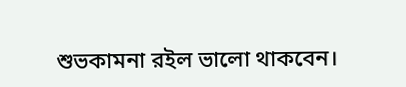শুভকামনা রইল ভালো থাকবেন।